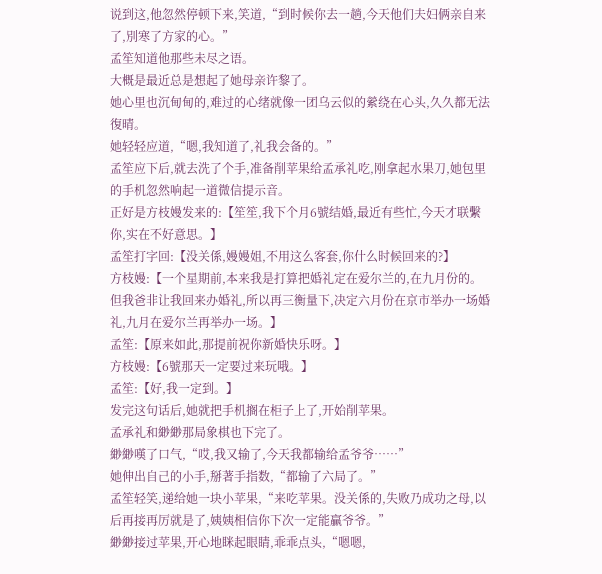说到这,他忽然停顿下来,笑道,“到时候你去一趟,今天他们夫妇俩亲自来了,別寒了方家的心。”
孟笙知道他那些未尽之语。
大概是最近总是想起了她母亲许黎了。
她心里也沉甸甸的,难过的心绪就像一团乌云似的縈绕在心头,久久都无法復晴。
她轻轻应道,“嗯,我知道了,礼我会备的。”
孟笙应下后,就去洗了个手,准备削苹果给孟承礼吃,刚拿起水果刀,她包里的手机忽然响起一道微信提示音。
正好是方枝嫚发来的:【笙笙,我下个月6號结婚,最近有些忙,今天才联繫你,实在不好意思。】
孟笙打字回:【没关係,嫚嫚姐,不用这么客套,你什么时候回来的?】
方枝嫚:【一个星期前,本来我是打算把婚礼定在爱尔兰的,在九月份的。
但我爸非让我回来办婚礼,所以再三衡量下,决定六月份在京市举办一场婚礼,九月在爱尔兰再举办一场。】
孟笙:【原来如此,那提前祝你新婚快乐呀。】
方枝嫚:【6號那天一定要过来玩哦。】
孟笙:【好,我一定到。】
发完这句话后,她就把手机搁在柜子上了,开始削苹果。
孟承礼和緲緲那局象棋也下完了。
緲緲嘆了口气,“哎,我又输了,今天我都输给孟爷爷……”
她伸出自己的小手,掰著手指数,“都输了六局了。”
孟笙轻笑,递给她一块小苹果,“来吃苹果。没关係的,失败乃成功之母,以后再接再厉就是了,姨姨相信你下次一定能贏爷爷。”
緲緲接过苹果,开心地眯起眼睛,乖乖点头,“嗯嗯,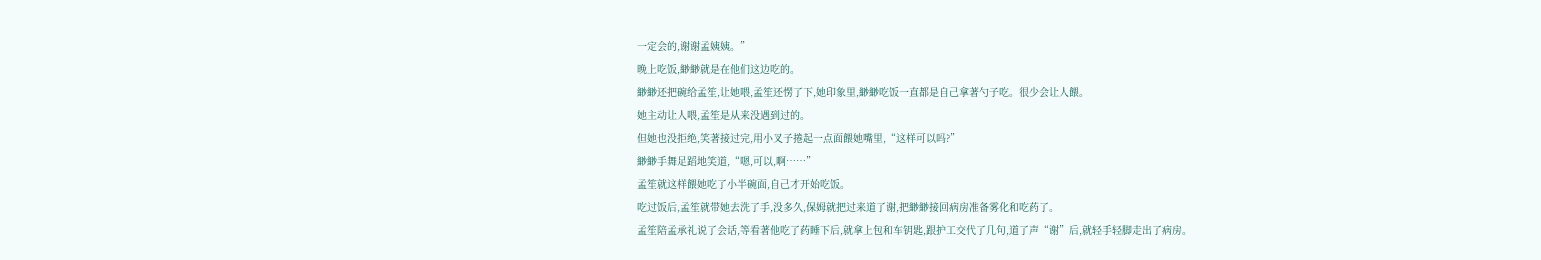一定会的,谢谢孟姨姨。”
晚上吃饭,緲緲就是在他们这边吃的。
緲緲还把碗给孟笙,让她喂,孟笙还愣了下,她印象里,緲緲吃饭一直都是自己拿著勺子吃。很少会让人餵。
她主动让人喂,孟笙是从来没遇到过的。
但她也没拒绝,笑著接过完,用小叉子捲起一点面餵她嘴里,“这样可以吗?”
緲緲手舞足蹈地笑道,“嗯,可以,啊……”
孟笙就这样餵她吃了小半碗面,自己才开始吃饭。
吃过饭后,孟笙就带她去洗了手,没多久,保姆就把过来道了谢,把緲緲接回病房准备雾化和吃药了。
孟笙陪孟承礼说了会话,等看著他吃了药睡下后,就拿上包和车钥匙,跟护工交代了几句,道了声“谢”后,就轻手轻脚走出了病房。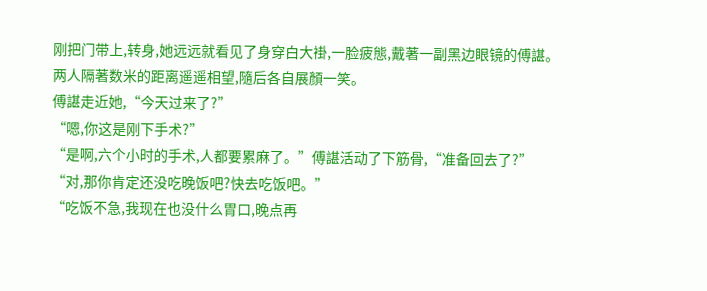刚把门带上,转身,她远远就看见了身穿白大褂,一脸疲態,戴著一副黑边眼镜的傅諶。
两人隔著数米的距离遥遥相望,隨后各自展顏一笑。
傅諶走近她,“今天过来了?”
“嗯,你这是刚下手术?”
“是啊,六个小时的手术,人都要累麻了。”傅諶活动了下筋骨,“准备回去了?”
“对,那你肯定还没吃晚饭吧?快去吃饭吧。”
“吃饭不急,我现在也没什么胃口,晚点再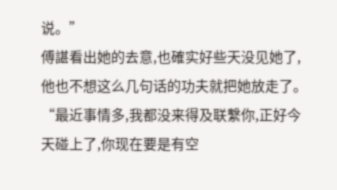说。”
傅諶看出她的去意,也確实好些天没见她了,他也不想这么几句话的功夫就把她放走了。
“最近事情多,我都没来得及联繫你,正好今天碰上了,你现在要是有空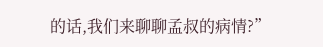的话,我们来聊聊孟叔的病情?”